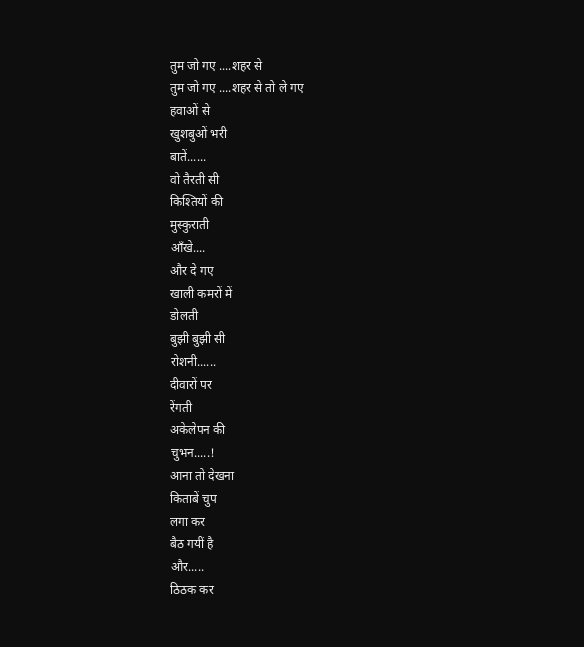तुम जो गए ....शहर से
तुम जो गए ....शहर से तो ले गए
हवाओं से
खुशबुओं भरी
बातें......
वो तैरती सी
किश्तियों की
मुस्कुराती
आँखे....
और दे गए
खाली कमरों में
डोलती
बुझी बुझी सी
रोशनी......
दीवारों पर
रेंगती
अकेलेपन की
चुभन.....!
आना तो देखना
किताबें चुप
लगा कर
बैठ गयीं है
और.....
ठिठक कर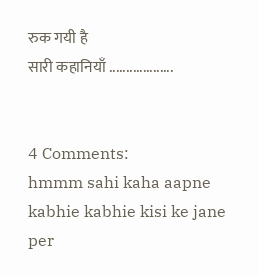रुक गयी है
सारी कहानियाँ ...................


4 Comments:
hmmm sahi kaha aapne kabhie kabhie kisi ke jane per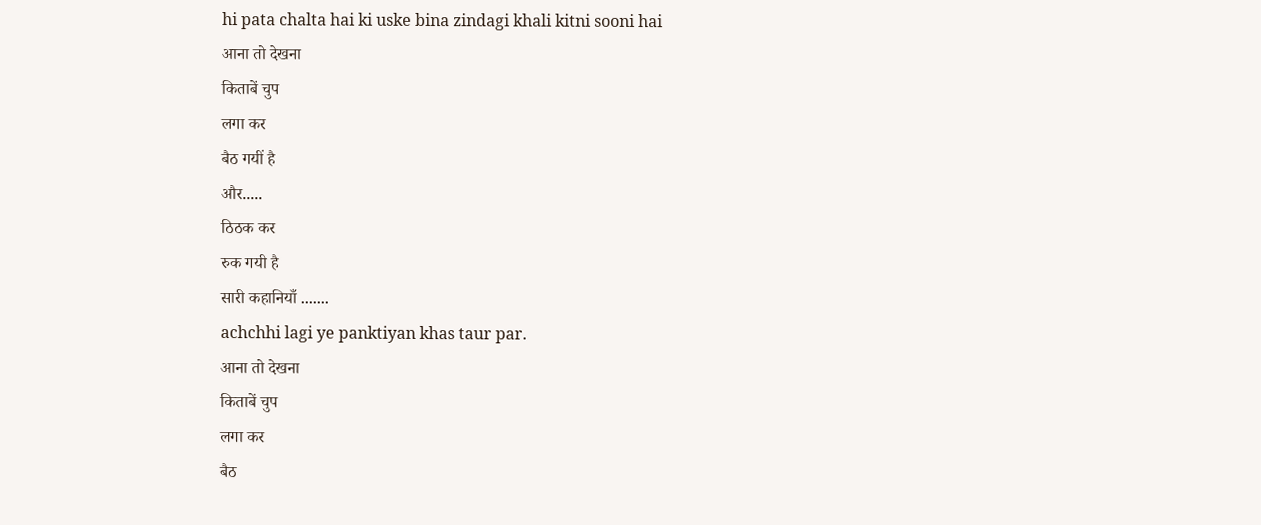hi pata chalta hai ki uske bina zindagi khali kitni sooni hai
आना तो देखना
किताबें चुप
लगा कर
बैठ गयीं है
और.....
ठिठक कर
रुक गयी है
सारी कहानियाँ .......
achchhi lagi ye panktiyan khas taur par.
आना तो देखना
किताबें चुप
लगा कर
बैठ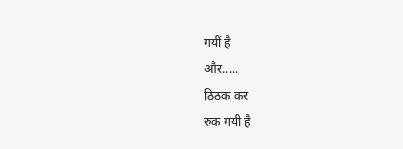गयीं है
और.....
ठिठक कर
रुक गयी है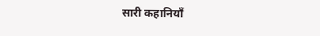सारी कहानियाँ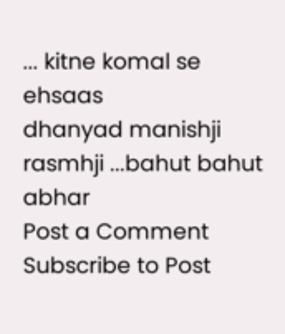... kitne komal se ehsaas
dhanyad manishji
rasmhji ...bahut bahut abhar
Post a Comment
Subscribe to Post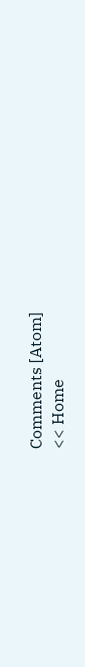Comments [Atom]
<< Home